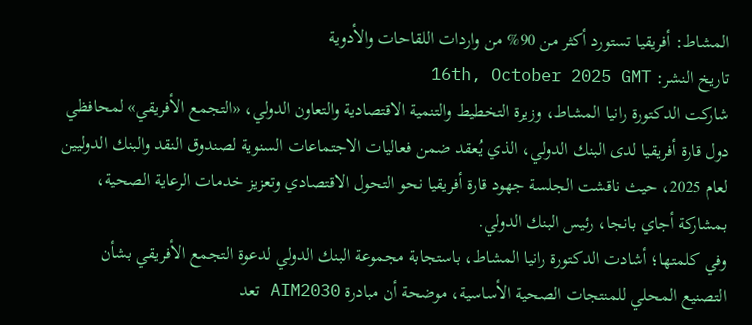المشاط: أفريقيا تستورد أكثر من 90% من واردات اللقاحات والأدوية
تاريخ النشر: 16th, October 2025 GMT
شاركت الدكتورة رانيا المشاط، وزيرة التخطيط والتنمية الاقتصادية والتعاون الدولي، «التجمع الأفريقي» لمحافظي دول قارة أفريقيا لدى البنك الدولي، الذي يُعقد ضمن فعاليات الاجتماعات السنوية لصندوق النقد والبنك الدوليين لعام 2025، حيث ناقشت الجلسة جهود قارة أفريقيا نحو التحول الاقتصادي وتعزيز خدمات الرعاية الصحية، بمشاركة أجاي بانجا، رئيس البنك الدولي.
وفي كلمتها؛ أشادت الدكتورة رانيا المشاط، باستجابة مجموعة البنك الدولي لدعوة التجمع الأفريقي بشأن التصنيع المحلي للمنتجات الصحية الأساسية، موضحة أن مبادرة AIM2030 تعد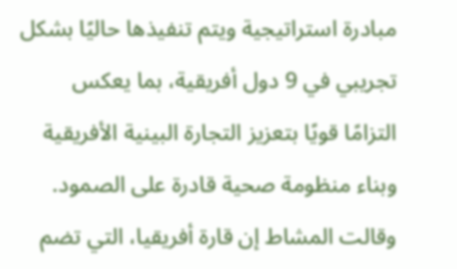مبادرة استراتيجية ويتم تنفيذها حاليًا بشكل تجريبي في 9 دول أفريقية، بما يعكس التزامًا قويًا بتعزيز التجارة البينية الأفريقية وبناء منظومة صحية قادرة على الصمود.
وقالت المشاط إن قارة أفريقيا، التي تضم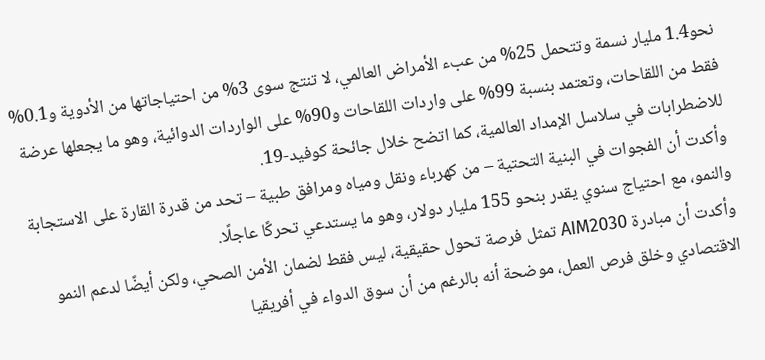نحو1.4 مليار نسمة وتتحمل 25% من عبء الأمراض العالمي، لا تنتج سوى 3% من احتياجاتها من الأدوية و0.1% فقط من اللقاحات، وتعتمد بنسبة 99% على واردات اللقاحات و90% على الواردات الدوائية، وهو ما يجعلها عرضة للاضطرابات في سلاسل الإمداد العالمية، كما اتضح خلال جائحة كوفيد-19.
وأكدت أن الفجوات في البنية التحتية – من كهرباء ونقل ومياه ومرافق طبية – تحد من قدرة القارة على الاستجابة والنمو، مع احتياج سنوي يقدر بنحو 155 مليار دولار، وهو ما يستدعي تحركًا عاجلًا.
وأكدت أن مبادرة AIM2030 تمثل فرصة تحول حقيقية، ليس فقط لضمان الأمن الصحي، ولكن أيضًا لدعم النمو الاقتصادي وخلق فرص العمل، موضحة أنه بالرغم من أن سوق الدواء في أفريقيا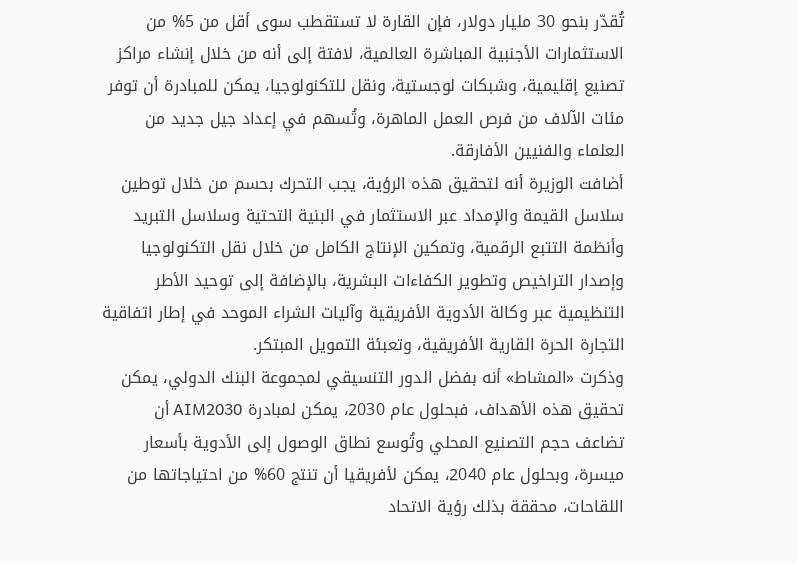تُقدّر بنحو 30 مليار دولار، فإن القارة لا تستقطب سوى أقل من 5% من الاستثمارات الأجنبية المباشرة العالمية، لافتة إلى أنه من خلال إنشاء مراكز تصنيع إقليمية، وشبكات لوجستية، ونقل للتكنولوجيا، يمكن للمبادرة أن توفر مئات الآلاف من فرص العمل الماهرة، وتُسهم في إعداد جيل جديد من العلماء والفنيين الأفارقة.
أضافت الوزيرة أنه لتحقيق هذه الرؤية، يجب التحرك بحسم من خلال توطين سلاسل القيمة والإمداد عبر الاستثمار في البنية التحتية وسلاسل التبريد وأنظمة التتبع الرقمية، وتمكين الإنتاج الكامل من خلال نقل التكنولوجيا وإصدار التراخيص وتطوير الكفاءات البشرية، بالإضافة إلى توحيد الأطر التنظيمية عبر وكالة الأدوية الأفريقية وآليات الشراء الموحد في إطار اتفاقية التجارة الحرة القارية الأفريقية، وتعبئة التمويل المبتكر.
وذكرت «المشاط» أنه بفضل الدور التنسيقي لمجموعة البنك الدولي، يمكن تحقيق هذه الأهداف، فبحلول عام 2030، يمكن لمبادرة AIM2030 أن تضاعف حجم التصنيع المحلي وتُوسع نطاق الوصول إلى الأدوية بأسعار ميسرة، وبحلول عام 2040، يمكن لأفريقيا أن تنتج 60% من احتياجاتها من اللقاحات، محققة بذلك رؤية الاتحاد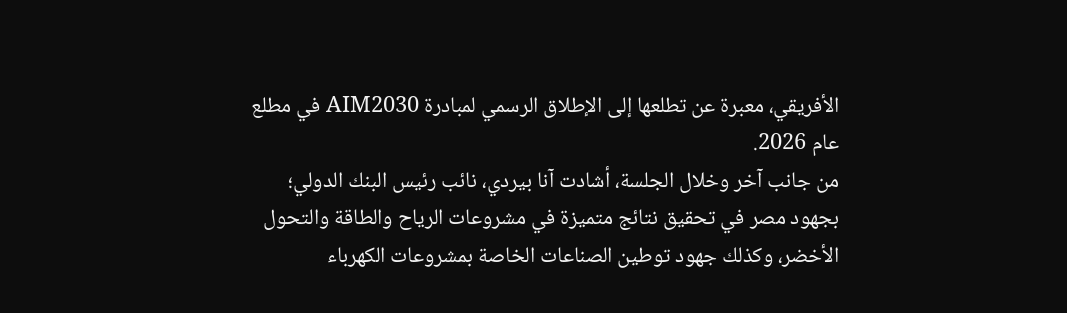الأفريقي، معبرة عن تطلعها إلى الإطلاق الرسمي لمبادرة AIM2030 في مطلع عام 2026.
من جانب آخر وخلال الجلسة، أشادت آنا بيردي، نائب رئيس البنك الدولي؛ بجهود مصر في تحقيق نتائج متميزة في مشروعات الرياح والطاقة والتحول الأخضر، وكذلك جهود توطين الصناعات الخاصة بمشروعات الكهرباء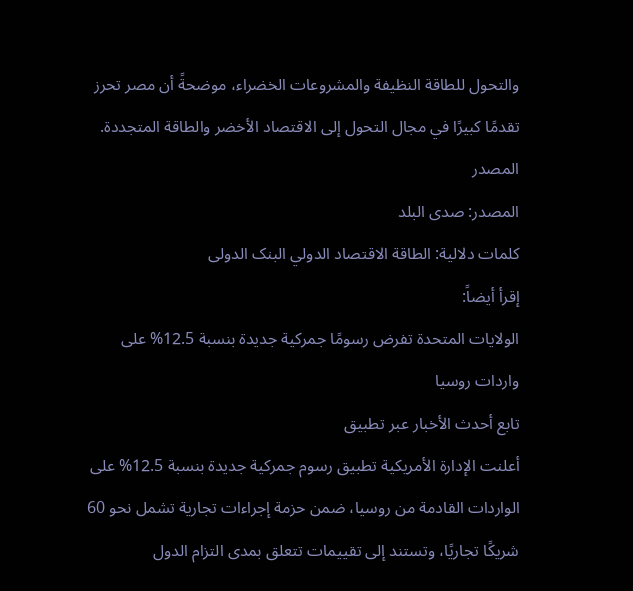والتحول للطاقة النظيفة والمشروعات الخضراء، موضحةً أن مصر تحرز تقدمًا كبيرًا في مجال التحول إلى الاقتصاد الأخضر والطاقة المتجددة.
المصدر
المصدر: صدى البلد
كلمات دلالية: الطاقة الاقتصاد الدولي البنک الدولی
إقرأ أيضاً:
الولايات المتحدة تفرض رسومًا جمركية جديدة بنسبة 12.5% على واردات روسيا
تابع أحدث الأخبار عبر تطبيق
أعلنت الإدارة الأمريكية تطبيق رسوم جمركية جديدة بنسبة 12.5% على الواردات القادمة من روسيا، ضمن حزمة إجراءات تجارية تشمل نحو 60 شريكًا تجاريًا، وتستند إلى تقييمات تتعلق بمدى التزام الدول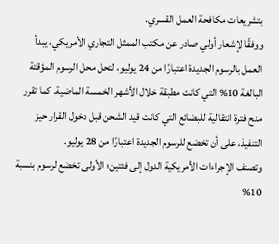بتشريعات مكافحة العمل القسري.
ووفقًا لإشعار أولي صادر عن مكتب الممثل التجاري الأمريكي، يبدأ العمل بالرسوم الجديدة اعتبارًا من 24 يوليو، لتحل محل الرسوم المؤقتة البالغة 10% التي كانت مطبقة خلال الأشهر الخمسة الماضية. كما تقرر منح فترة انتقالية للبضائع التي كانت قيد الشحن قبل دخول القرار حيز التنفيذ، على أن تخضع للرسوم الجديدة اعتبارًا من 28 يوليو.
وتصنف الإجراءات الأمريكية الدول إلى فئتين؛ الأولى تخضع لرسوم بنسبة 10%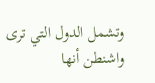وتشمل الدول التي ترى واشنطن أنها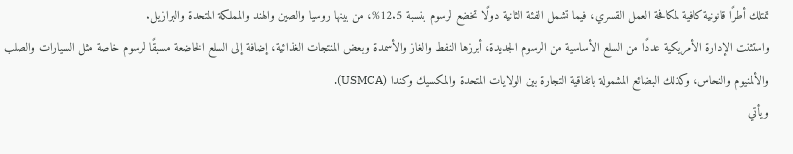تمتلك أطرًا قانونية كافية لمكافحة العمل القسري، فيما تشمل الفئة الثانية دولًا تخضع لرسوم بنسبة 12.5%، من بينها روسيا والصين والهند والمملكة المتحدة والبرازيل.
واستثنت الإدارة الأمريكية عددًا من السلع الأساسية من الرسوم الجديدة، أبرزها النفط والغاز والأسمدة وبعض المنتجات الغذائية، إضافة إلى السلع الخاضعة مسبقًا لرسوم خاصة مثل السيارات والصلب والألمنيوم والنحاس، وكذلك البضائع المشمولة باتفاقية التجارة بين الولايات المتحدة والمكسيك وكندا (USMCA).
ويأتي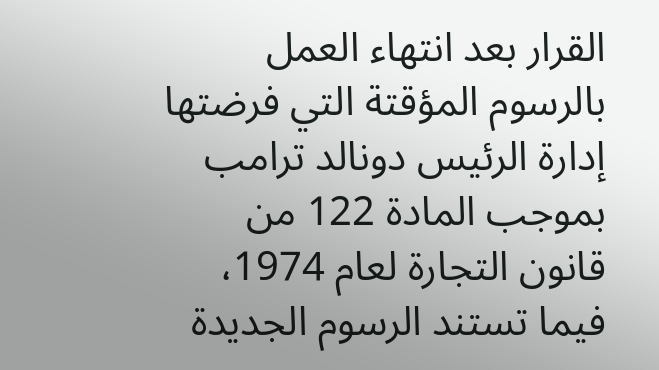القرار بعد انتهاء العمل بالرسوم المؤقتة التي فرضتها إدارة الرئيس دونالد ترامب بموجب المادة 122 من قانون التجارة لعام 1974، فيما تستند الرسوم الجديدة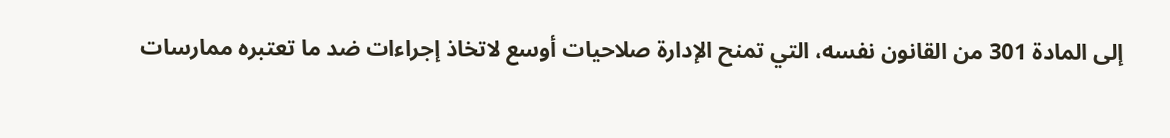إلى المادة 301 من القانون نفسه، التي تمنح الإدارة صلاحيات أوسع لاتخاذ إجراءات ضد ما تعتبره ممارسات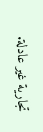تجارية غير عادلة.